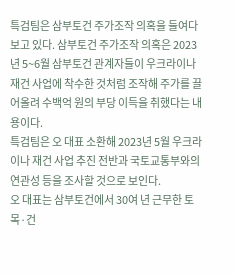특검팀은 삼부토건 주가조작 의혹을 들여다보고 있다. 삼부토건 주가조작 의혹은 2023년 5~6월 삼부토건 관계자들이 우크라이나 재건 사업에 착수한 것처럼 조작해 주가를 끌어올려 수백억 원의 부당 이득을 취했다는 내용이다.
특검팀은 오 대표 소환해 2023년 5월 우크라이나 재건 사업 추진 전반과 국토교통부와의 연관성 등을 조사할 것으로 보인다.
오 대표는 삼부토건에서 30여 년 근무한 토목·건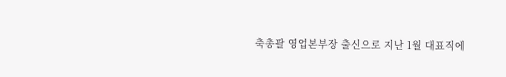축총괄 영업본부장 출신으로 지난 1월 대표직에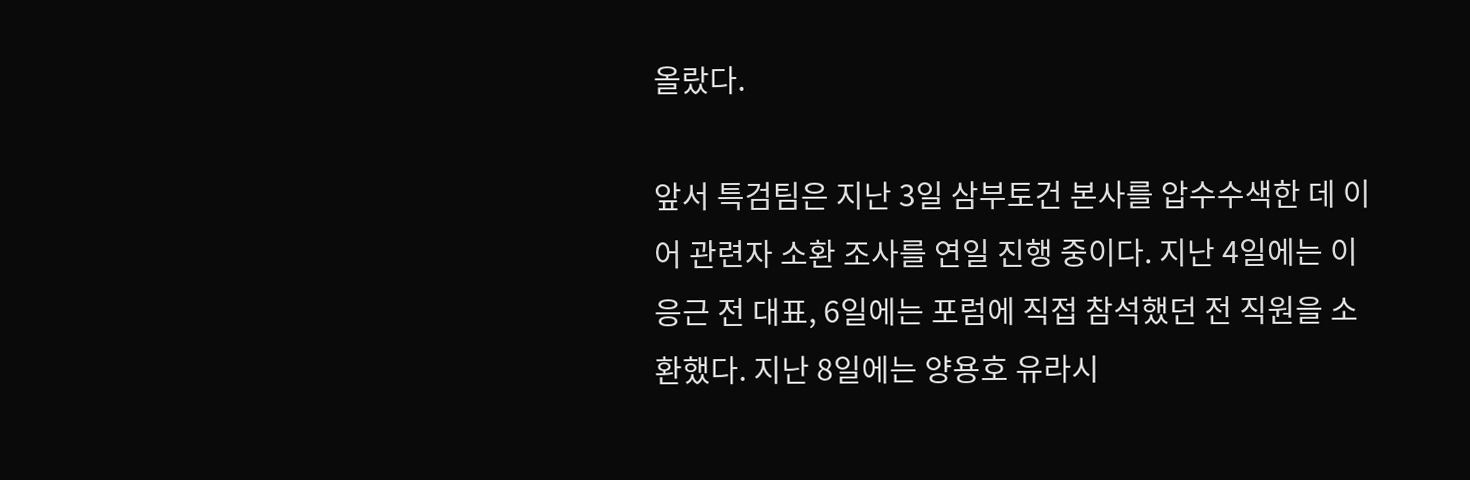올랐다.

앞서 특검팀은 지난 3일 삼부토건 본사를 압수수색한 데 이어 관련자 소환 조사를 연일 진행 중이다. 지난 4일에는 이응근 전 대표, 6일에는 포럼에 직접 참석했던 전 직원을 소환했다. 지난 8일에는 양용호 유라시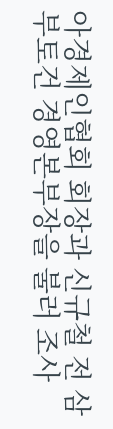아경제인협회 회장과 신규철 전 삼부토건 경영본부장을 불러 조사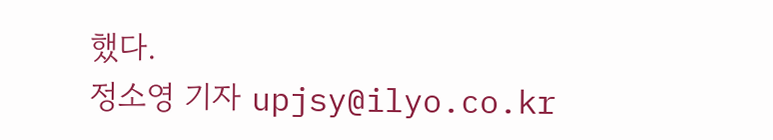했다.
정소영 기자 upjsy@ilyo.co.kr